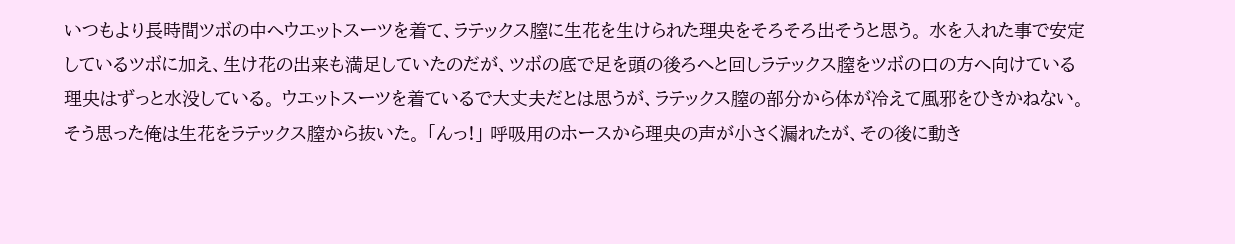いつもより長時間ツボの中へウエットスーツを着て、ラテックス膣に生花を生けられた理央をそろそろ出そうと思う。 水を入れた事で安定しているツボに加え、生け花の出来も満足していたのだが、ツボの底で足を頭の後ろへと回しラテックス膣をツボの口の方へ向けている理央はずっと水没している。 ウエットスーツを着ているで大丈夫だとは思うが、ラテックス膣の部分から体が冷えて風邪をひきかねない。 そう思った俺は生花をラテックス膣から抜いた。 「んっ!」 呼吸用のホースから理央の声が小さく漏れたが、その後に動き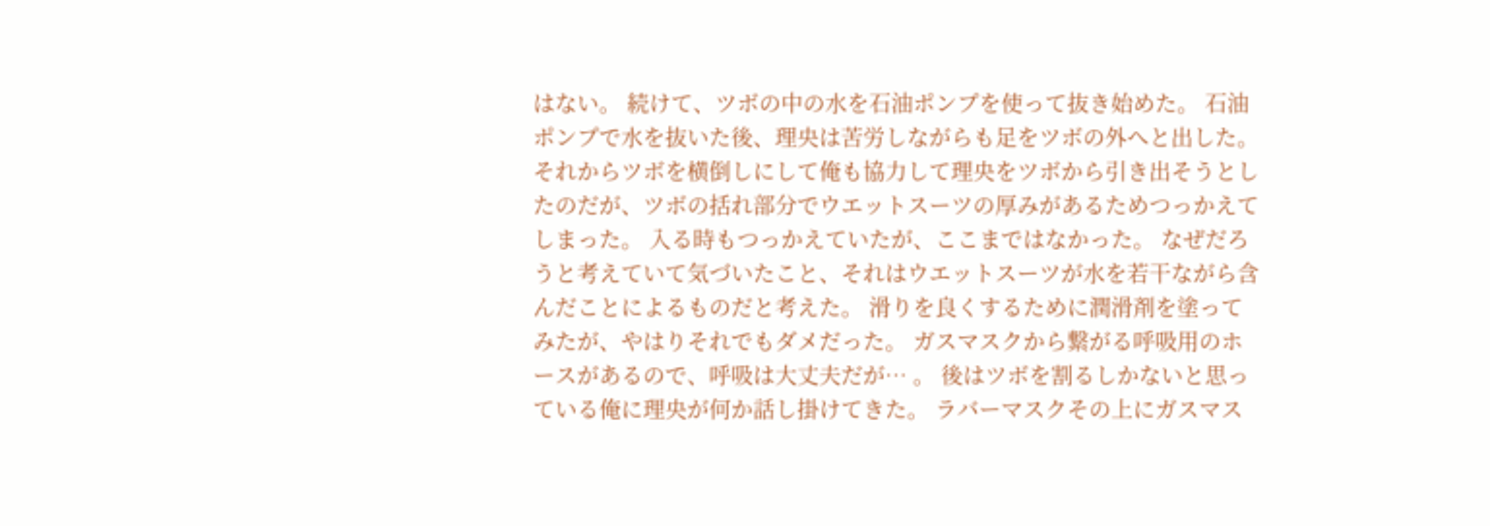はない。 続けて、ツボの中の水を石油ポンプを使って抜き始めた。 石油ポンプで水を抜いた後、理央は苦労しながらも足をツボの外へと出した。 それからツボを横倒しにして俺も協力して理央をツボから引き出そうとしたのだが、ツボの括れ部分でウエットスーツの厚みがあるためつっかえてしまった。 入る時もつっかえていたが、ここまではなかった。 なぜだろうと考えていて気づいたこと、それはウエットスーツが水を若干ながら含んだことによるものだと考えた。 滑りを良くするために潤滑剤を塗ってみたが、やはりそれでもダメだった。 ガスマスクから繋がる呼吸用のホースがあるので、呼吸は大丈夫だが… 。 後はツボを割るしかないと思っている俺に理央が何か話し掛けてきた。 ラバーマスクその上にガスマス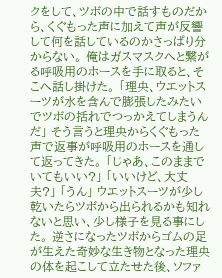クをして、ツボの中で話すものだから、くぐもった声に加えて声が反響して何を話しているのかさっぱり分からない。 俺はガスマスクへと繋がる呼吸用のホースを手に取ると、そこへ話し掛けた。 「理央、ウエットスーツが水を含んで膨張したみたいでツボの括れでつっかえてしまうんだ」 そう言うと理央からくぐもった声で返事が呼吸用のホースを通して返ってきた。 「じゃあ、このままでいてもいい?」 「いいけど、大丈夫?」 「うん」 ウエットスーツが少し乾いたらツボから出られるかも知れないと思い、少し様子を見る事にした。 逆さになったツボからゴムの足が生えた奇妙な生き物となった理央の体を起こして立たせた後、ソファ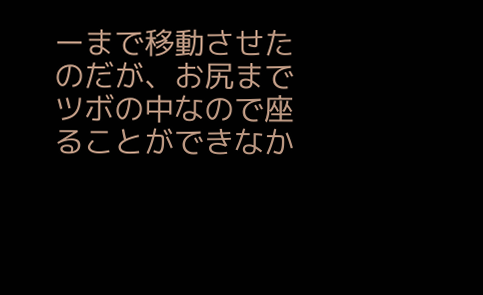ーまで移動させたのだが、お尻までツボの中なので座ることができなか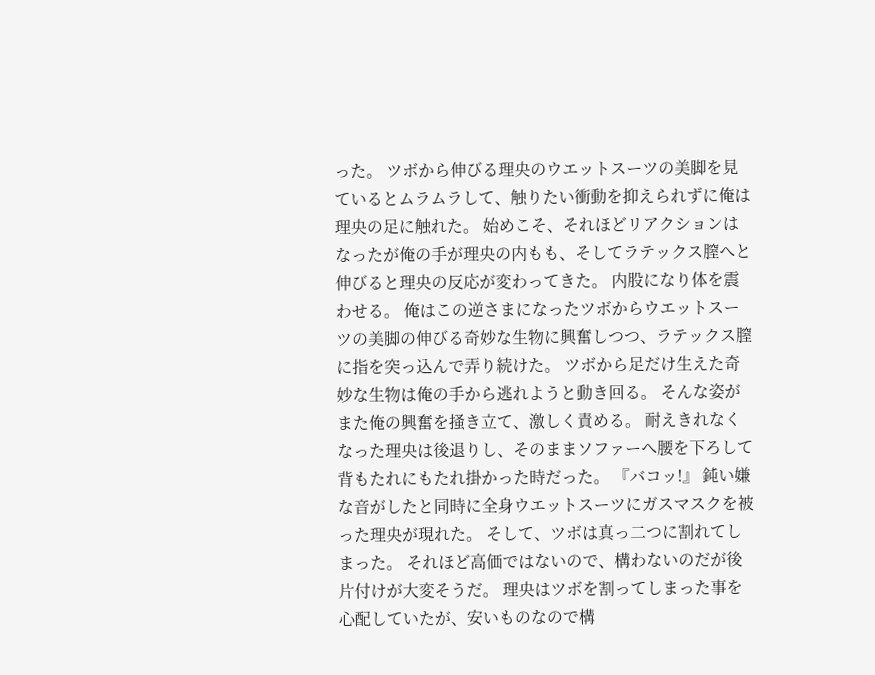った。 ツボから伸びる理央のウエットスーツの美脚を見ているとムラムラして、触りたい衝動を抑えられずに俺は理央の足に触れた。 始めこそ、それほどリアクションはなったが俺の手が理央の内もも、そしてラテックス膣へと伸びると理央の反応が変わってきた。 内股になり体を震わせる。 俺はこの逆さまになったツボからウエットスーツの美脚の伸びる奇妙な生物に興奮しつつ、ラテックス膣に指を突っ込んで弄り続けた。 ツボから足だけ生えた奇妙な生物は俺の手から逃れようと動き回る。 そんな姿がまた俺の興奮を掻き立て、激しく責める。 耐えきれなくなった理央は後退りし、そのままソファーへ腰を下ろして背もたれにもたれ掛かった時だった。 『バコッ!』 鈍い嫌な音がしたと同時に全身ウエットスーツにガスマスクを被った理央が現れた。 そして、ツボは真っ二つに割れてしまった。 それほど高価ではないので、構わないのだが後片付けが大変そうだ。 理央はツボを割ってしまった事を心配していたが、安いものなので構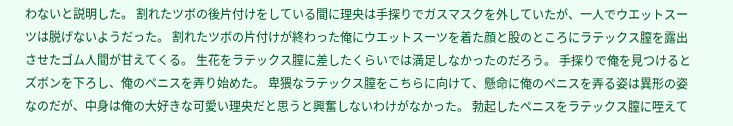わないと説明した。 割れたツボの後片付けをしている間に理央は手探りでガスマスクを外していたが、一人でウエットスーツは脱げないようだった。 割れたツボの片付けが終わった俺にウエットスーツを着た顔と股のところにラテックス膣を露出させたゴム人間が甘えてくる。 生花をラテックス膣に差したくらいでは満足しなかったのだろう。 手探りで俺を見つけるとズボンを下ろし、俺のペニスを弄り始めた。 卑猥なラテックス膣をこちらに向けて、懸命に俺のペニスを弄る姿は異形の姿なのだが、中身は俺の大好きな可愛い理央だと思うと興奮しないわけがなかった。 勃起したペニスをラテックス膣に咥えて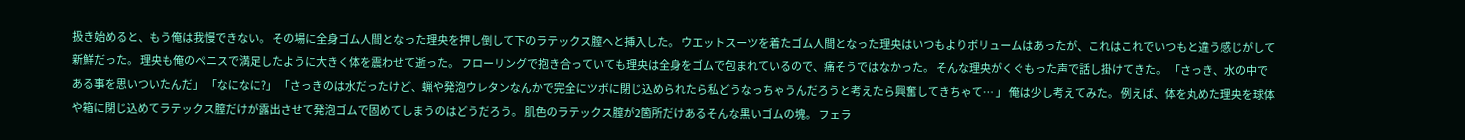扱き始めると、もう俺は我慢できない。 その場に全身ゴム人間となった理央を押し倒して下のラテックス膣へと挿入した。 ウエットスーツを着たゴム人間となった理央はいつもよりボリュームはあったが、これはこれでいつもと違う感じがして新鮮だった。 理央も俺のペニスで満足したように大きく体を震わせて逝った。 フローリングで抱き合っていても理央は全身をゴムで包まれているので、痛そうではなかった。 そんな理央がくぐもった声で話し掛けてきた。 「さっき、水の中である事を思いついたんだ」 「なになに?」 「さっきのは水だったけど、蝋や発泡ウレタンなんかで完全にツボに閉じ込められたら私どうなっちゃうんだろうと考えたら興奮してきちゃて… 」 俺は少し考えてみた。 例えば、体を丸めた理央を球体や箱に閉じ込めてラテックス膣だけが露出させて発泡ゴムで固めてしまうのはどうだろう。 肌色のラテックス膣が2箇所だけあるそんな黒いゴムの塊。 フェラ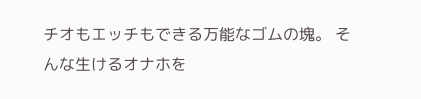チオもエッチもできる万能なゴムの塊。 そんな生けるオナホを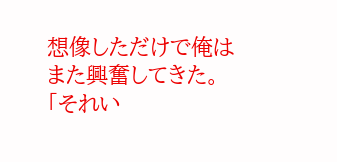想像しただけで俺はまた興奮してきた。 「それい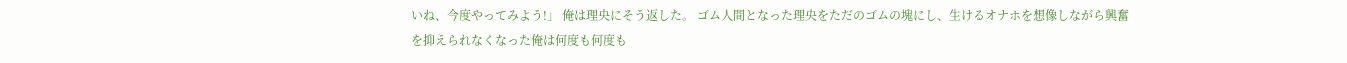いね、今度やってみよう!」 俺は理央にそう返した。 ゴム人間となった理央をただのゴムの塊にし、生けるオナホを想像しながら興奮を抑えられなくなった俺は何度も何度も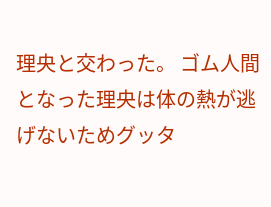理央と交わった。 ゴム人間となった理央は体の熱が逃げないためグッタ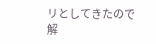リとしてきたので解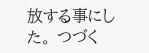放する事にした。 つづく